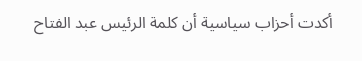أكدت أحزاب سياسية أن كلمة الرئيس عبد الفتاح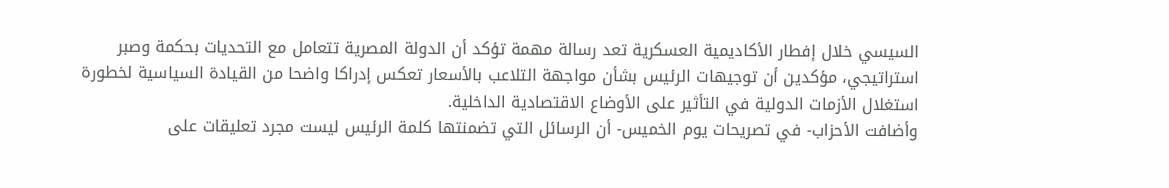السيسي خلال إفطار الأكاديمية العسكرية تعد رسالة مهمة تؤكد أن الدولة المصرية تتعامل مع التحديات بحكمة وصبر استراتيجي، مؤكدين أن توجيهات الرئيس بشأن مواجهة التلاعب بالأسعار تعكس إدراكا واضحا من القيادة السياسية لخطورة استغلال الأزمات الدولية في التأثير على الأوضاع الاقتصادية الداخلية.
وأضافت الأحزاب- في تصريحات يوم الخميس- أن الرسائل التي تضمنتها كلمة الرئيس ليست مجرد تعليقات على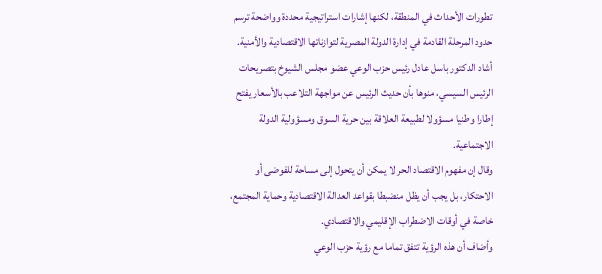تطورات الأحداث في المنطقة، لكنها إشارات استراتيجية محددة وواضحة ترسم حدود المرحلة القادمة في إدارة الدولة المصرية لتوازناتها الاقتصادية والأمنية.
أشاد الدكتور باسل عادل رئيس حزب الوعي عضو مجلس الشيوخ بتصريحات الرئيس السيسي، منوها بأن حديث الرئيس عن مواجهة التلاعب بالأسعار يفتح إطارا وطنيا مسؤولا لطبيعة العلاقة بين حرية السوق ومسؤولية الدولة الاجتماعية.
وقال إن مفهوم الاقتصاد الحر لا يمكن أن يتحول إلى مساحة للفوضى أو الاحتكار، بل يجب أن يظل منضبطا بقواعد العدالة الاقتصادية وحماية المجتمع، خاصة في أوقات الاضطراب الإقليمي والاقتصادي.
وأضاف أن هذه الرؤية تتفق تماما مع رؤية حزب الوعي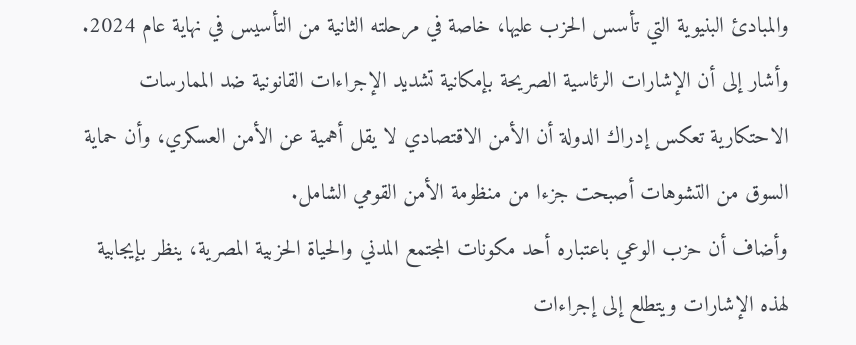والمبادئ البنيوية التي تأسس الحزب عليها، خاصة في مرحلته الثانية من التأسيس في نهاية عام 2024.
وأشار إلى أن الإشارات الرئاسية الصريحة بإمكانية تشديد الإجراءات القانونية ضد الممارسات الاحتكارية تعكس إدراك الدولة أن الأمن الاقتصادي لا يقل أهمية عن الأمن العسكري، وأن حماية السوق من التشوهات أصبحت جزءا من منظومة الأمن القومي الشامل.
وأضاف أن حزب الوعي باعتباره أحد مكونات المجتمع المدني والحياة الحزبية المصرية، ينظر بإيجابية لهذه الإشارات ويتطلع إلى إجراءات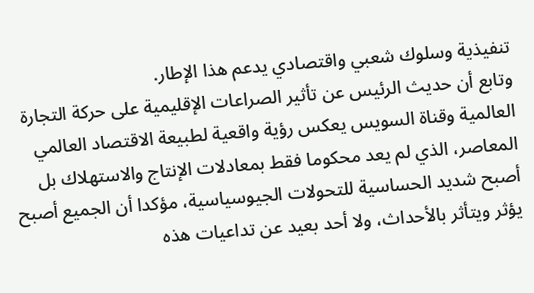تنفيذية وسلوك شعبي واقتصادي يدعم هذا الإطار.
وتابع أن حديث الرئيس عن تأثير الصراعات الإقليمية على حركة التجارة العالمية وقناة السويس يعكس رؤية واقعية لطبيعة الاقتصاد العالمي المعاصر، الذي لم يعد محكوما فقط بمعادلات الإنتاج والاستهلاك بل أصبح شديد الحساسية للتحولات الجيوسياسية، مؤكدا أن الجميع أصبح يؤثر ويتأثر بالأحداث، ولا أحد بعيد عن تداعيات هذه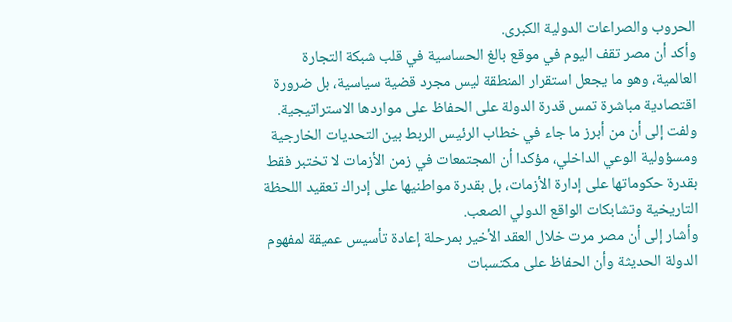الحروب والصراعات الدولية الكبرى.
وأكد أن مصر تقف اليوم في موقع بالغ الحساسية في قلب شبكة التجارة العالمية، وهو ما يجعل استقرار المنطقة ليس مجرد قضية سياسية، بل ضرورة اقتصادية مباشرة تمس قدرة الدولة على الحفاظ على مواردها الاستراتيجية.
ولفت إلى أن من أبرز ما جاء في خطاب الرئيس الربط بين التحديات الخارجية ومسؤولية الوعي الداخلي، مؤكدا أن المجتمعات في زمن الأزمات لا تختبر فقط بقدرة حكوماتها على إدارة الأزمات، بل بقدرة مواطنيها على إدراك تعقيد اللحظة التاريخية وتشابكات الواقع الدولي الصعب.
وأشار إلى أن مصر مرت خلال العقد الأخير بمرحلة إعادة تأسيس عميقة لمفهوم الدولة الحديثة وأن الحفاظ على مكتسبات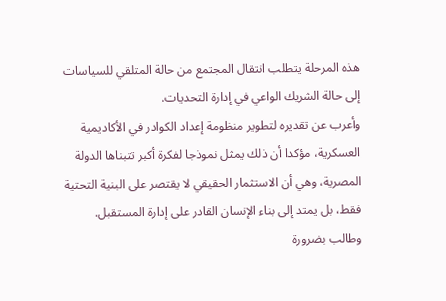هذه المرحلة يتطلب انتقال المجتمع من حالة المتلقي للسياسات إلى حالة الشريك الواعي في إدارة التحديات.
وأعرب عن تقديره لتطوير منظومة إعداد الكوادر في الأكاديمية العسكرية، مؤكدا أن ذلك يمثل نموذجا لفكرة أكبر تتبناها الدولة المصرية، وهي أن الاستثمار الحقيقي لا يقتصر على البنية التحتية فقط، بل يمتد إلى بناء الإنسان القادر على إدارة المستقبل.
وطالب بضرورة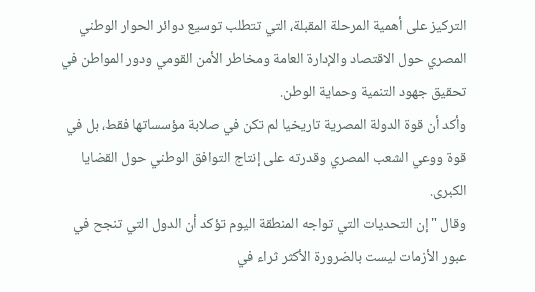التركيز على أهمية المرحلة المقبلة، التي تتطلب توسيع دوائر الحوار الوطني المصري حول الاقتصاد والإدارة العامة ومخاطر الأمن القومي ودور المواطن في تحقيق جهود التنمية وحماية الوطن.
وأكد أن قوة الدولة المصرية تاريخيا لم تكن في صلابة مؤسساتها فقط، بل في قوة ووعي الشعب المصري وقدرته على إنتاج التوافق الوطني حول القضايا الكبرى.
وقال "إن التحديات التي تواجه المنطقة اليوم تؤكد أن الدول التي تنجح في عبور الأزمات ليست بالضرورة الأكثر ثراء في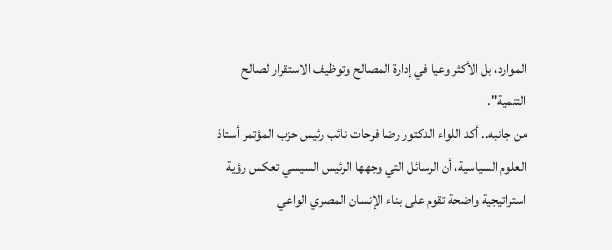الموارد، بل الأكثر وعيا في إدارة المصالح وتوظيف الاستقرار لصالح التنمية".
من جانبه.. أكد اللواء الدكتور رضا فرحات نائب رئيس حزب المؤتمر أستاذ العلوم السياسية، أن الرسائل التي وجهها الرئيس السيسي تعكس رؤية استراتيجية واضحة تقوم على بناء الإنسان المصري الواعي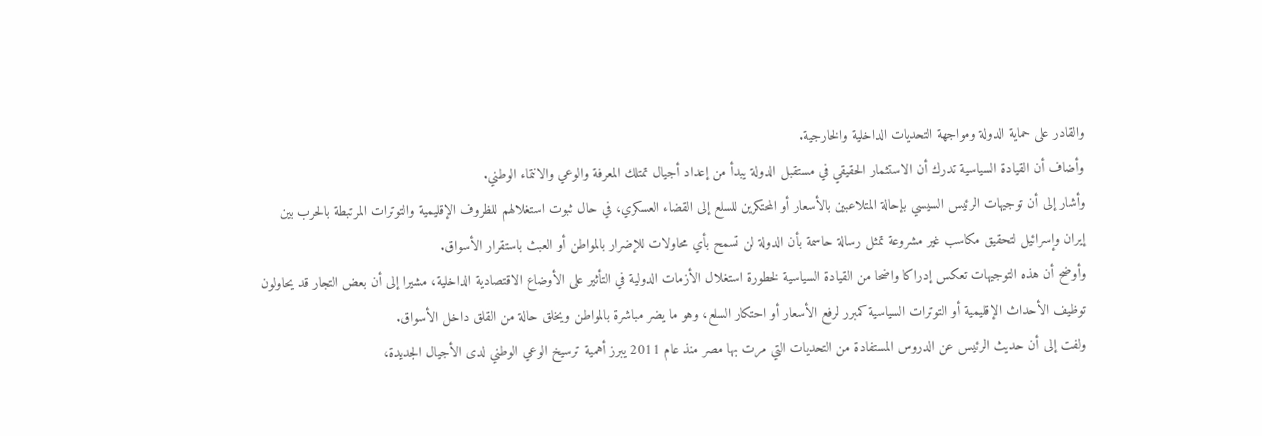والقادر على حماية الدولة ومواجهة التحديات الداخلية والخارجية.
وأضاف أن القيادة السياسية تدرك أن الاستثمار الحقيقي في مستقبل الدولة يبدأ من إعداد أجيال تمتلك المعرفة والوعي والانتماء الوطني.
وأشار إلى أن توجيهات الرئيس السيسي بإحالة المتلاعبين بالأسعار أو المحتكرين للسلع إلى القضاء العسكري، في حال ثبوت استغلالهم للظروف الإقليمية والتوترات المرتبطة بالحرب بين إيران وإسرائيل لتحقيق مكاسب غير مشروعة تمثل رسالة حاسمة بأن الدولة لن تسمح بأي محاولات للإضرار بالمواطن أو العبث باستقرار الأسواق.
وأوضح أن هذه التوجيهات تعكس إدراكا واضحا من القيادة السياسية لخطورة استغلال الأزمات الدولية في التأثير على الأوضاع الاقتصادية الداخلية، مشيرا إلى أن بعض التجار قد يحاولون توظيف الأحداث الإقليمية أو التوترات السياسية كمبرر لرفع الأسعار أو احتكار السلع، وهو ما يضر مباشرة بالمواطن ويخلق حالة من القلق داخل الأسواق.
ولفت إلى أن حديث الرئيس عن الدروس المستفادة من التحديات التي مرت بها مصر منذ عام 2011 يبرز أهمية ترسيخ الوعي الوطني لدى الأجيال الجديدة،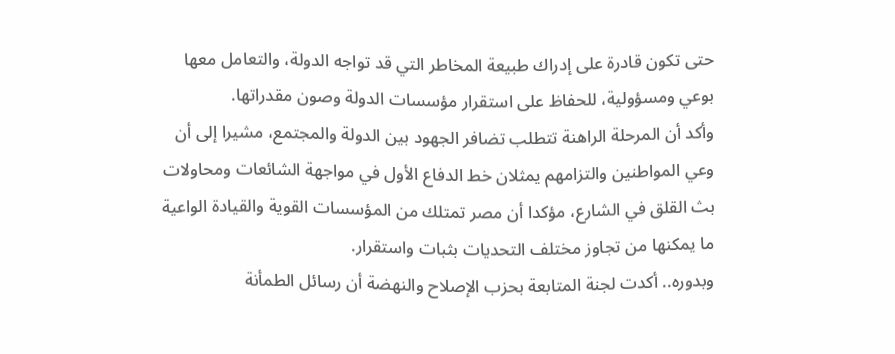حتى تكون قادرة على إدراك طبيعة المخاطر التي قد تواجه الدولة، والتعامل معها بوعي ومسؤولية، للحفاظ على استقرار مؤسسات الدولة وصون مقدراتها.
وأكد أن المرحلة الراهنة تتطلب تضافر الجهود بين الدولة والمجتمع، مشيرا إلى أن وعي المواطنين والتزامهم يمثلان خط الدفاع الأول في مواجهة الشائعات ومحاولات بث القلق في الشارع، مؤكدا أن مصر تمتلك من المؤسسات القوية والقيادة الواعية ما يمكنها من تجاوز مختلف التحديات بثبات واستقرار.
وبدوره.. أكدت لجنة المتابعة بحزب الإصلاح والنهضة أن رسائل الطمأنة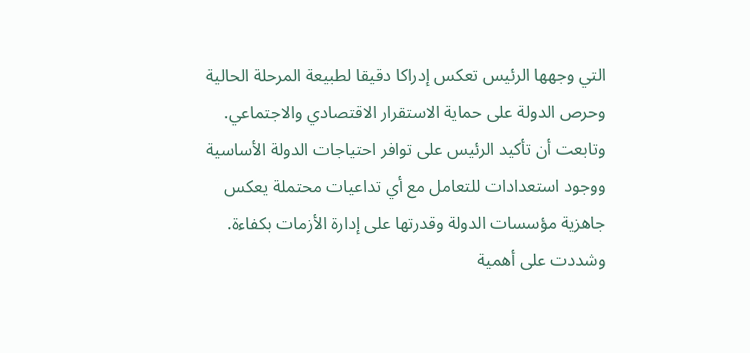التي وجهها الرئيس تعكس إدراكا دقيقا لطبيعة المرحلة الحالية وحرص الدولة على حماية الاستقرار الاقتصادي والاجتماعي.
وتابعت أن تأكيد الرئيس على توافر احتياجات الدولة الأساسية ووجود استعدادات للتعامل مع أي تداعيات محتملة يعكس جاهزية مؤسسات الدولة وقدرتها على إدارة الأزمات بكفاءة.
وشددت على أهمية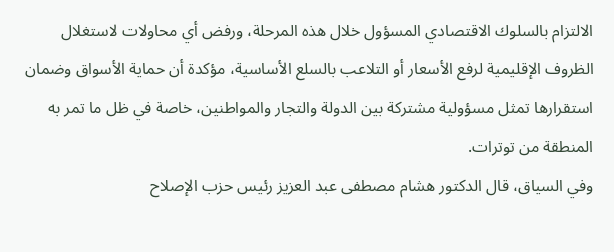الالتزام بالسلوك الاقتصادي المسؤول خلال هذه المرحلة، ورفض أي محاولات لاستغلال الظروف الإقليمية لرفع الأسعار أو التلاعب بالسلع الأساسية، مؤكدة أن حماية الأسواق وضمان استقرارها تمثل مسؤولية مشتركة بين الدولة والتجار والمواطنين، خاصة في ظل ما تمر به المنطقة من توترات.
وفي السياق، قال الدكتور هشام مصطفى عبد العزيز رئيس حزب الإصلاح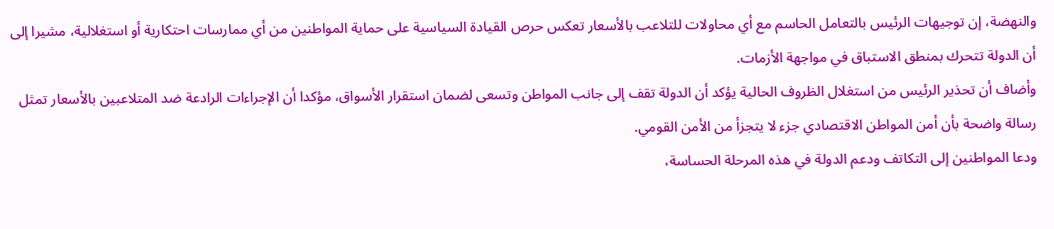والنهضة، إن توجيهات الرئيس بالتعامل الحاسم مع أي محاولات للتلاعب بالأسعار تعكس حرص القيادة السياسية على حماية المواطنين من أي ممارسات احتكارية أو استغلالية، مشيرا إلى أن الدولة تتحرك بمنطق الاستباق في مواجهة الأزمات.
وأضاف أن تحذير الرئيس من استغلال الظروف الحالية يؤكد أن الدولة تقف إلى جانب المواطن وتسعى لضمان استقرار الأسواق، مؤكدا أن الإجراءات الرادعة ضد المتلاعبين بالأسعار تمثل رسالة واضحة بأن أمن المواطن الاقتصادي جزء لا يتجزأ من الأمن القومي.
ودعا المواطنين إلى التكاتف ودعم الدولة في هذه المرحلة الحساسة،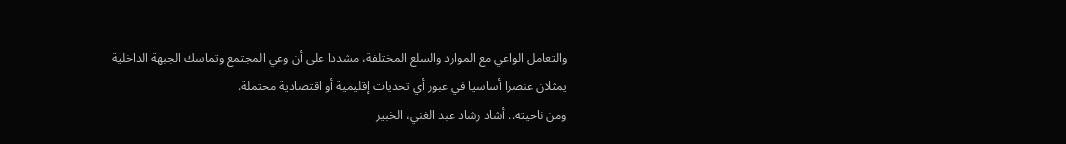والتعامل الواعي مع الموارد والسلع المختلفة، مشددا على أن وعي المجتمع وتماسك الجبهة الداخلية يمثلان عنصرا أساسيا في عبور أي تحديات إقليمية أو اقتصادية محتملة.
ومن ناحيته.. أشاد رشاد عبد الغني، الخبير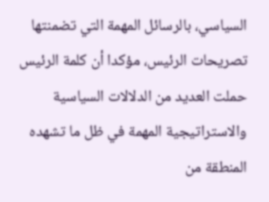السياسي، بالرسائل المهمة التي تضمنتها تصريحات الرئيس، مؤكدا أن كلمة الرئيس حملت العديد من الدلالات السياسية والاستراتيجية المهمة في ظل ما تشهده المنطقة من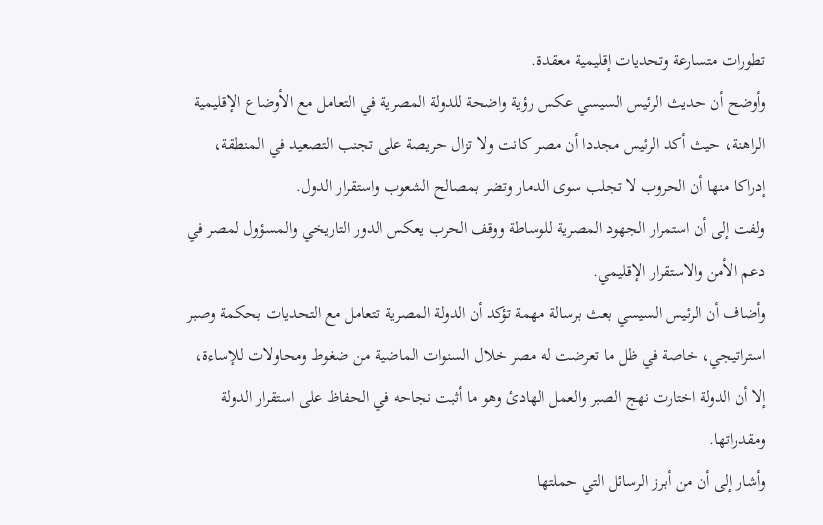تطورات متسارعة وتحديات إقليمية معقدة.
وأوضح أن حديث الرئيس السيسي عكس رؤية واضحة للدولة المصرية في التعامل مع الأوضاع الإقليمية الراهنة، حيث أكد الرئيس مجددا أن مصر كانت ولا تزال حريصة على تجنب التصعيد في المنطقة، إدراكا منها أن الحروب لا تجلب سوى الدمار وتضر بمصالح الشعوب واستقرار الدول.
ولفت إلى أن استمرار الجهود المصرية للوساطة ووقف الحرب يعكس الدور التاريخي والمسؤول لمصر في دعم الأمن والاستقرار الإقليمي.
وأضاف أن الرئيس السيسي بعث برسالة مهمة تؤكد أن الدولة المصرية تتعامل مع التحديات بحكمة وصبر استراتيجي، خاصة في ظل ما تعرضت له مصر خلال السنوات الماضية من ضغوط ومحاولات للإساءة، إلا أن الدولة اختارت نهج الصبر والعمل الهادئ وهو ما أثبت نجاحه في الحفاظ على استقرار الدولة ومقدراتها.
وأشار إلى أن من أبرز الرسائل التي حملتها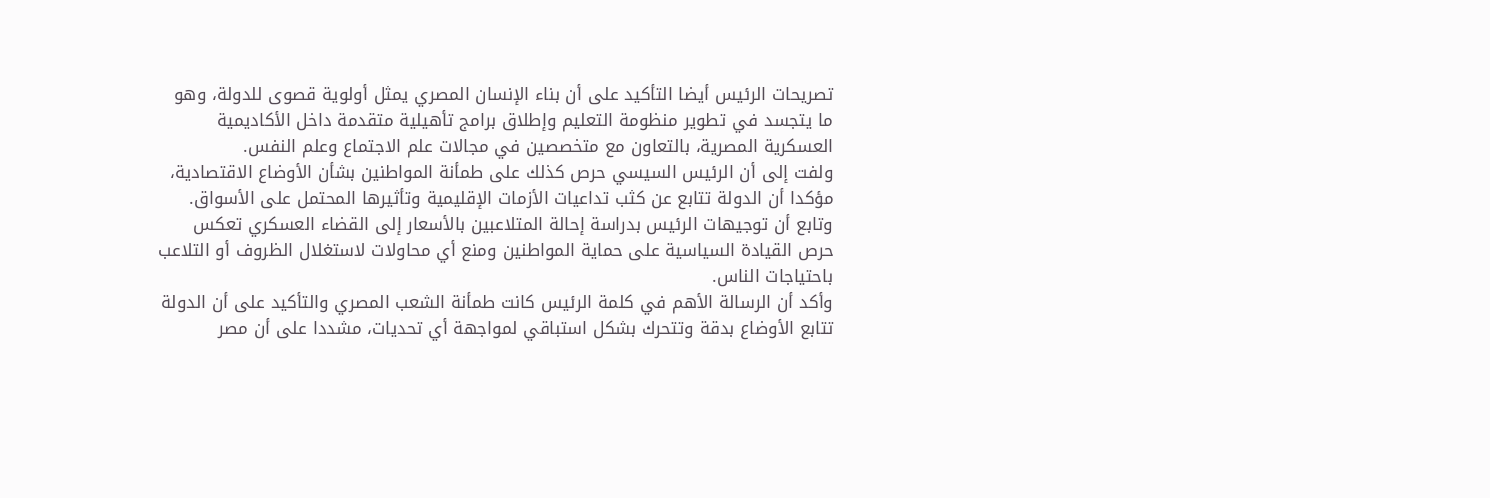تصريحات الرئيس أيضا التأكيد على أن بناء الإنسان المصري يمثل أولوية قصوى للدولة، وهو ما يتجسد في تطوير منظومة التعليم وإطلاق برامج تأهيلية متقدمة داخل الأكاديمية العسكرية المصرية، بالتعاون مع متخصصين في مجالات علم الاجتماع وعلم النفس.
ولفت إلى أن الرئيس السيسي حرص كذلك على طمأنة المواطنين بشأن الأوضاع الاقتصادية، مؤكدا أن الدولة تتابع عن كثب تداعيات الأزمات الإقليمية وتأثيرها المحتمل على الأسواق.
وتابع أن توجيهات الرئيس بدراسة إحالة المتلاعبين بالأسعار إلى القضاء العسكري تعكس حرص القيادة السياسية على حماية المواطنين ومنع أي محاولات لاستغلال الظروف أو التلاعب باحتياجات الناس.
وأكد أن الرسالة الأهم في كلمة الرئيس كانت طمأنة الشعب المصري والتأكيد على أن الدولة تتابع الأوضاع بدقة وتتحرك بشكل استباقي لمواجهة أي تحديات، مشددا على أن مصر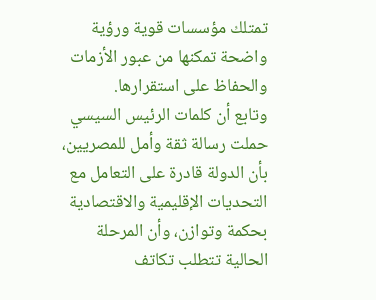تمتلك مؤسسات قوية ورؤية واضحة تمكنها من عبور الأزمات والحفاظ على استقرارها.
وتابع أن كلمات الرئيس السيسي حملت رسالة ثقة وأمل للمصريين، بأن الدولة قادرة على التعامل مع التحديات الإقليمية والاقتصادية بحكمة وتوازن، وأن المرحلة الحالية تتطلب تكاتف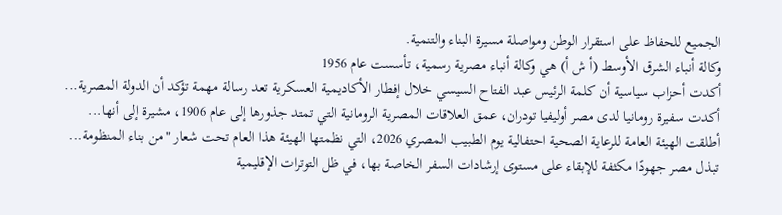الجميع للحفاظ على استقرار الوطن ومواصلة مسيرة البناء والتنمية.
وكالة أنباء الشرق الأوسط (أ ش أ) هي وكالة أنباء مصرية رسمية، تأسست عام 1956
أكدت أحزاب سياسية أن كلمة الرئيس عبد الفتاح السيسي خلال إفطار الأكاديمية العسكرية تعد رسالة مهمة تؤكد أن الدولة المصرية...
أكدت سفيرة رومانيا لدى مصر أوليفيا تودران، عمق العلاقات المصرية الرومانية التي تمتد جذورها إلى عام 1906، مشيرة إلى أنها...
أطلقت الهيئة العامة للرعاية الصحية احتفالية يوم الطبيب المصري 2026، التي نظمتها الهيئة هذا العام تحت شعار "من بناء المنظومة...
تبذل مصر جهودًا مكثفة للإبقاء على مستوى إرشادات السفر الخاصة بها، في ظل التوترات الإقليمية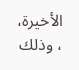الأخيرة، ، وذلك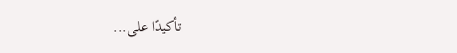تأكيدًا على...